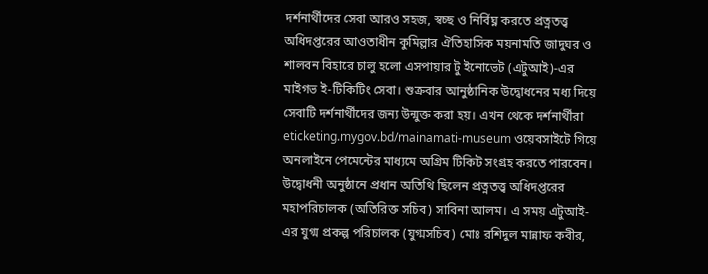দর্শনার্থীদের সেবা আরও সহজ, স্বচ্ছ ও নির্বিঘ্ন করতে প্রত্নতত্ত্ব অধিদপ্তরের আওতাধীন কুমিল্লার ঐতিহাসিক ময়নামতি জাদুঘর ও শালবন বিহারে চালু হলো এসপায়ার টু ইনোভেট (এটুআই)-এর মাইগভ ই-টিকিটিং সেবা। শুক্রবার আনুষ্ঠানিক উদ্বোধনের মধ্য দিয়ে সেবাটি দর্শনার্থীদের জন্য উন্মুক্ত করা হয়। এখন থেকে দর্শনার্থীরা eticketing.mygov.bd/mainamati-museum ওয়েবসাইটে গিয়ে অনলাইনে পেমেন্টের মাধ্যমে অগ্রিম টিকিট সংগ্রহ করতে পারবেন।
উদ্বোধনী অনুষ্ঠানে প্রধান অতিথি ছিলেন প্রত্নতত্ত্ব অধিদপ্তরের মহাপরিচালক (অতিরিক্ত সচিব) সাবিনা আলম। এ সময় এটুআই-এর যুগ্ম প্রকল্প পরিচালক (যুগ্মসচিব) মোঃ রশিদুল মান্নাফ কবীর,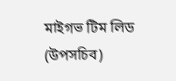মাইগভ টিম লিড (উপসচিব)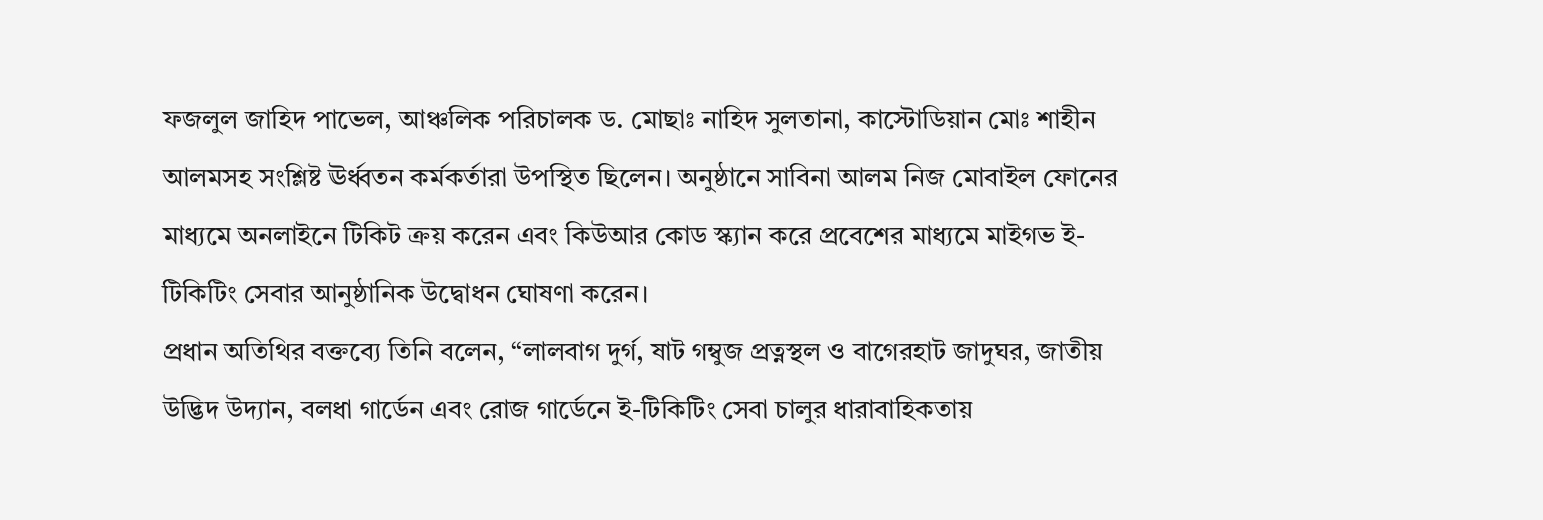ফজলুল জাহিদ পাভেল, আঞ্চলিক পরিচালক ড. মোছাঃ নাহিদ সুলতানা, কাস্টোডিয়ান মোঃ শাহীন আলমসহ সংশ্লিষ্ট ঊর্ধ্বতন কর্মকর্তারা উপস্থিত ছিলেন। অনুষ্ঠানে সাবিনা আলম নিজ মোবাইল ফোনের মাধ্যমে অনলাইনে টিকিট ক্রয় করেন এবং কিউআর কোড স্ক্যান করে প্রবেশের মাধ্যমে মাইগভ ই-টিকিটিং সেবার আনুষ্ঠানিক উদ্বোধন ঘোষণা করেন।
প্রধান অতিথির বক্তব্যে তিনি বলেন, “লালবাগ দুর্গ, ষাট গম্বুজ প্রত্নস্থল ও বাগেরহাট জাদুঘর, জাতীয় উদ্ভিদ উদ্যান, বলধা গার্ডেন এবং রোজ গার্ডেনে ই-টিকিটিং সেবা চালুর ধারাবাহিকতায়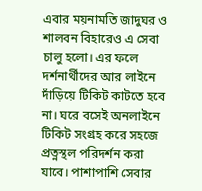এবার ময়নামতি জাদুঘর ও শালবন বিহারেও এ সেবা চালু হলো। এর ফলে দর্শনার্থীদের আর লাইনে দাঁড়িয়ে টিকিট কাটতে হবে না। ঘরে বসেই অনলাইনে টিকিট সংগ্রহ করে সহজে প্রত্নস্থল পরিদর্শন করা যাবে। পাশাপাশি সেবার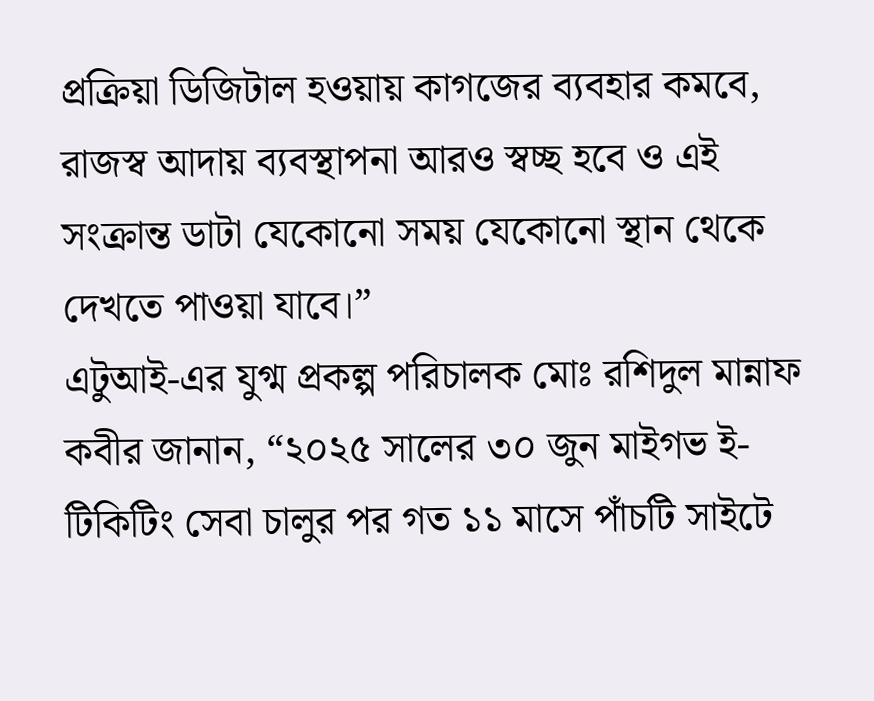প্রক্রিয়া ডিজিটাল হওয়ায় কাগজের ব্যবহার কমবে, রাজস্ব আদায় ব্যবস্থাপনা আরও স্বচ্ছ হবে ও এই সংক্রান্ত ডাটা যেকোনো সময় যেকোনো স্থান থেকে দেখতে পাওয়া যাবে।”
এটুআই-এর যুগ্ম প্রকল্প পরিচালক মোঃ রশিদুল মান্নাফ কবীর জানান, “২০২৫ সালের ৩০ জুন মাইগভ ই-টিকিটিং সেবা চালুর পর গত ১১ মাসে পাঁচটি সাইটে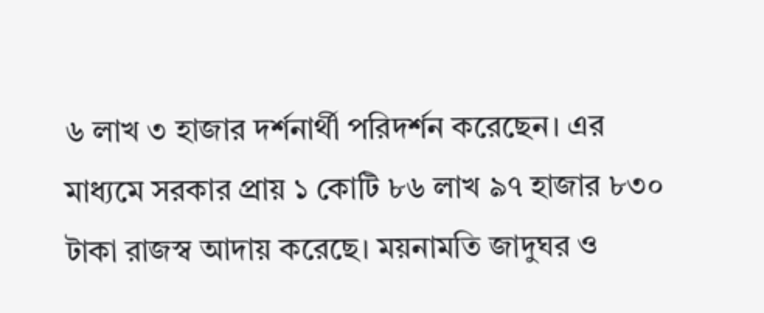৬ লাখ ৩ হাজার দর্শনার্থী পরিদর্শন করেছেন। এর মাধ্যমে সরকার প্রায় ১ কোটি ৮৬ লাখ ৯৭ হাজার ৮৩০ টাকা রাজস্ব আদায় করেছে। ময়নামতি জাদুঘর ও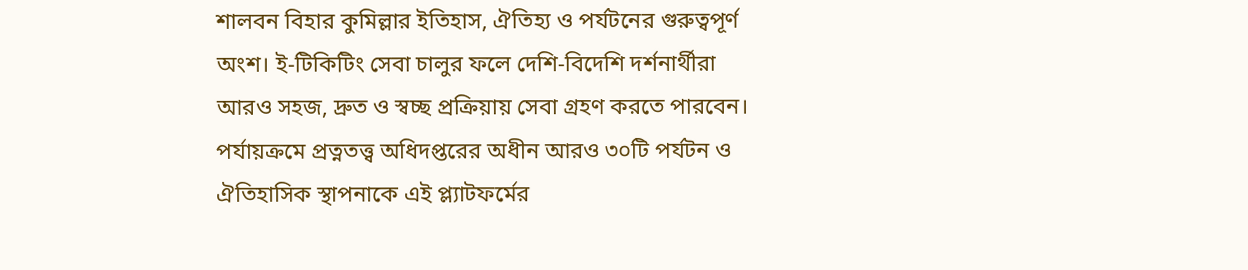শালবন বিহার কুমিল্লার ইতিহাস, ঐতিহ্য ও পর্যটনের গুরুত্বপূর্ণ অংশ। ই-টিকিটিং সেবা চালুর ফলে দেশি-বিদেশি দর্শনার্থীরা আরও সহজ, দ্রুত ও স্বচ্ছ প্রক্রিয়ায় সেবা গ্রহণ করতে পারবেন। পর্যায়ক্রমে প্রত্নতত্ত্ব অধিদপ্তরের অধীন আরও ৩০টি পর্যটন ও ঐতিহাসিক স্থাপনাকে এই প্ল্যাটফর্মের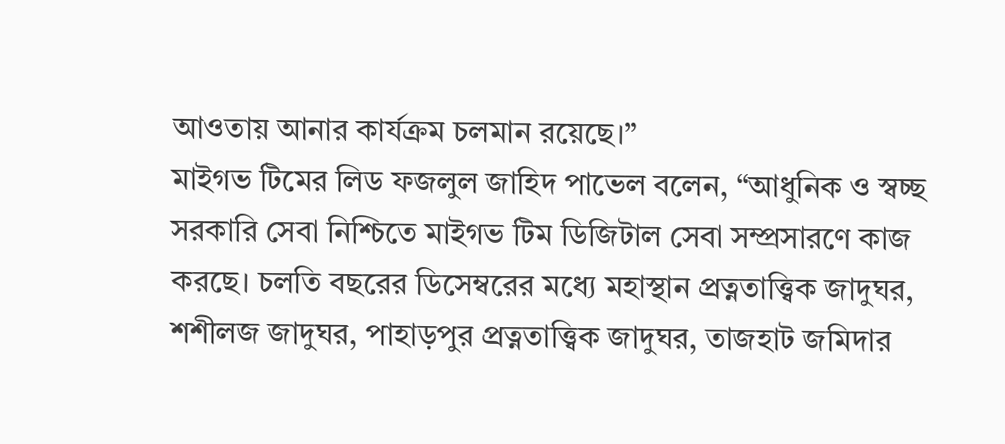আওতায় আনার কার্যক্রম চলমান রয়েছে।”
মাইগভ টিমের লিড ফজলুল জাহিদ পাভেল বলেন, “আধুনিক ও স্বচ্ছ সরকারি সেবা নিশ্চিতে মাইগভ টিম ডিজিটাল সেবা সম্প্রসারণে কাজ করছে। চলতি বছরের ডিসেম্বরের মধ্যে মহাস্থান প্রত্নতাত্ত্বিক জাদুঘর, শশীলজ জাদুঘর, পাহাড়পুর প্রত্নতাত্ত্বিক জাদুঘর, তাজহাট জমিদার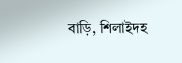বাড়ি, শিলাইদহ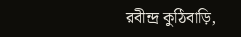রবীন্দ্র কুঠিবাড়ি,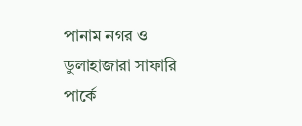পানাম নগর ও ডুলাহাজারা সাফারি পার্কে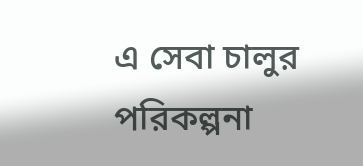এ সেবা চালুর পরিকল্পনা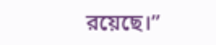রয়েছে।”